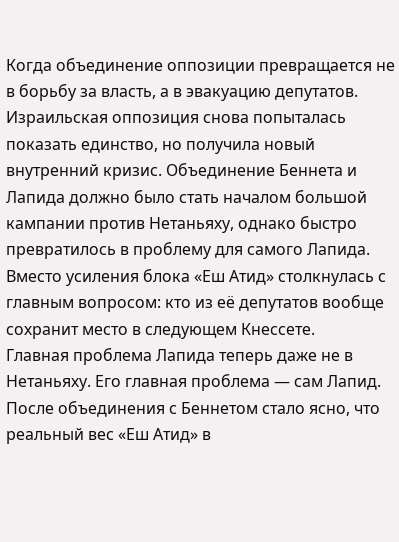Когда объединение оппозиции превращается не в борьбу за власть, а в эвакуацию депутатов.
Израильская оппозиция снова попыталась показать единство, но получила новый внутренний кризис. Объединение Беннета и Лапида должно было стать началом большой кампании против Нетаньяху, однако быстро превратилось в проблему для самого Лапида. Вместо усиления блока «Еш Атид» столкнулась с главным вопросом: кто из её депутатов вообще сохранит место в следующем Кнессете.
Главная проблема Лапида теперь даже не в Нетаньяху. Его главная проблема — сам Лапид. После объединения с Беннетом стало ясно, что реальный вес «Еш Атид» в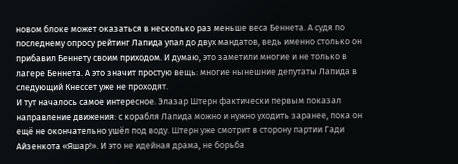новом блоке может оказаться в несколько раз меньше веса Беннета. А судя по последнему опросу рейтинг Лапида упал до двух мандатов, ведь именно столько он прибавил Беннету своим приходом. И думаю, это заметили многие и не только в лагере Беннета. А это значит простую вещь: многие нынешние депутаты Лапида в следующий Кнессет уже не проходят.
И тут началось самое интересное. Элазар Штерн фактически первым показал направление движения: с корабля Лапида можно и нужно уходить заранее, пока он ещё не окончательно ушёл под воду. Штерн уже смотрит в сторону партии Гади Айзенкота «Яшар!». И это не идейная драма, не борьба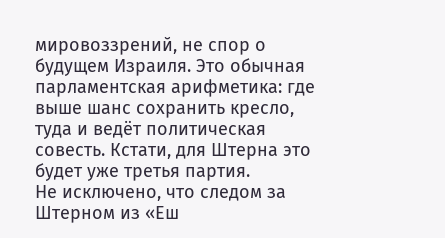мировоззрений, не спор о будущем Израиля. Это обычная парламентская арифметика: где выше шанс сохранить кресло, туда и ведёт политическая совесть. Кстати, для Штерна это будет уже третья партия.
Не исключено, что следом за Штерном из «Еш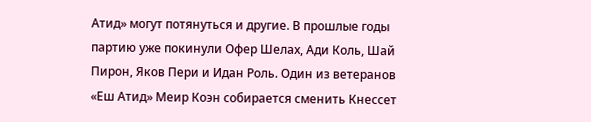Атид» могут потянуться и другие. В прошлые годы партию уже покинули Офер Шелах, Ади Коль, Шай Пирон, Яков Пери и Идан Роль. Один из ветеранов «Еш Атид» Меир Коэн собирается сменить Кнессет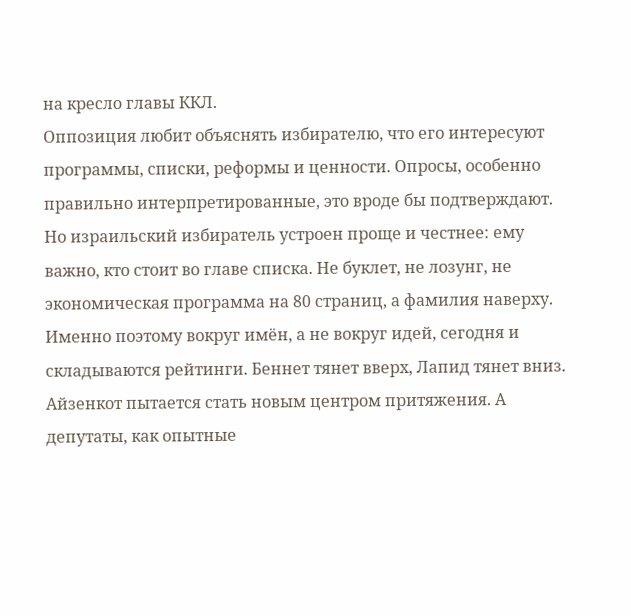на кресло главы ККЛ.
Оппозиция любит объяснять избирателю, что его интересуют программы, списки, реформы и ценности. Опросы, особенно правильно интерпретированные, это вроде бы подтверждают. Но израильский избиратель устроен проще и честнее: ему важно, кто стоит во главе списка. Не буклет, не лозунг, не экономическая программа на 80 страниц, а фамилия наверху.
Именно поэтому вокруг имён, а не вокруг идей, сегодня и складываются рейтинги. Беннет тянет вверх, Лапид тянет вниз. Айзенкот пытается стать новым центром притяжения. А депутаты, как опытные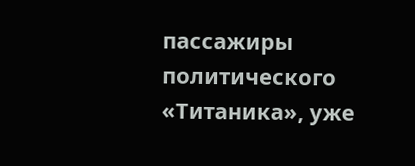пассажиры политического «Титаника», уже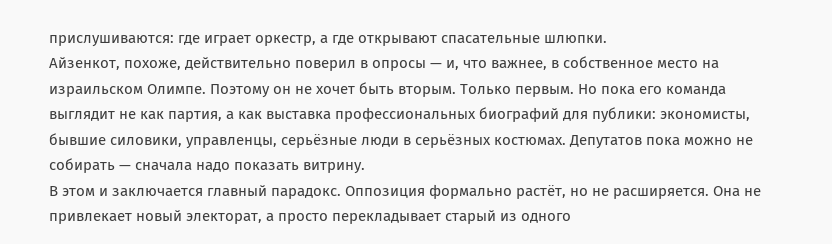прислушиваются: где играет оркестр, а где открывают спасательные шлюпки.
Айзенкот, похоже, действительно поверил в опросы — и, что важнее, в собственное место на израильском Олимпе. Поэтому он не хочет быть вторым. Только первым. Но пока его команда выглядит не как партия, а как выставка профессиональных биографий для публики: экономисты, бывшие силовики, управленцы, серьёзные люди в серьёзных костюмах. Депутатов пока можно не собирать — сначала надо показать витрину.
В этом и заключается главный парадокс. Оппозиция формально растёт, но не расширяется. Она не привлекает новый электорат, а просто перекладывает старый из одного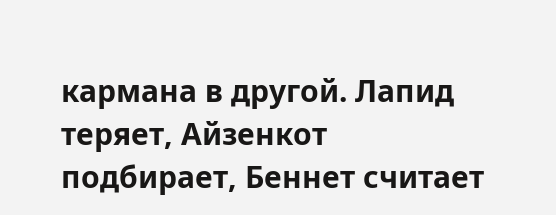кармана в другой. Лапид теряет, Айзенкот подбирает, Беннет считает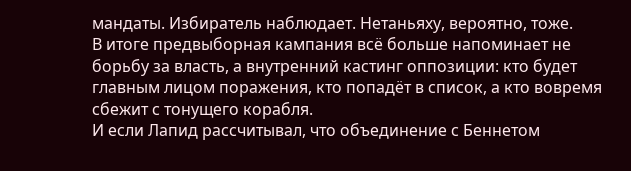мандаты. Избиратель наблюдает. Нетаньяху, вероятно, тоже.
В итоге предвыборная кампания всё больше напоминает не борьбу за власть, а внутренний кастинг оппозиции: кто будет главным лицом поражения, кто попадёт в список, а кто вовремя сбежит с тонущего корабля.
И если Лапид рассчитывал, что объединение с Беннетом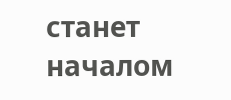станет началом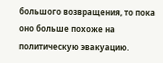большого возвращения, то пока оно больше похоже на политическую эвакуацию.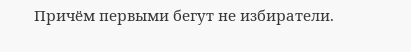Причём первыми бегут не избиратели.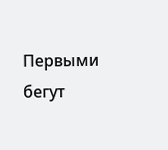Первыми бегут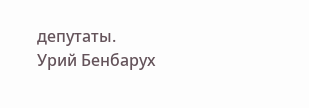депутаты.
Урий Бенбарух